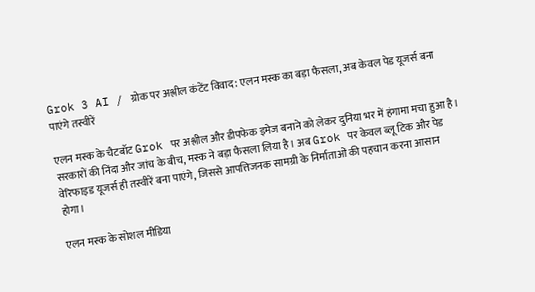Grok 3 AI / ग्रोक पर अश्लील कंटेंट विवाद: एलन मस्क का बड़ा फैसला, अब केवल पेड यूजर्स बना पाएंगे तस्वीरें

एलन मस्क के चैटबॉट Grok पर अश्लील और डीपफेक इमेज बनाने को लेकर दुनिया भर में हंगामा मचा हुआ है। सरकारों की निंदा और जांच के बीच, मस्क ने बड़ा फैसला लिया है। अब Grok पर केवल ब्लू टिक और पेड वेरिफाइड यूजर्स ही तस्वीरें बना पाएंगे, जिससे आपत्तिजनक सामग्री के निर्माताओं की पहचान करना आसान होगा।

एलन मस्क के सोशल मीडिया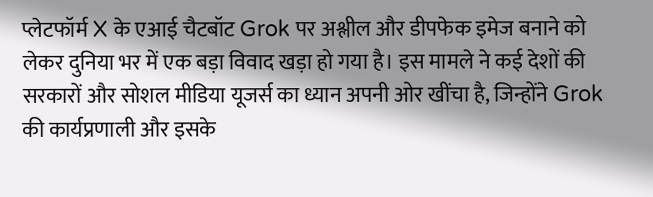प्लेटफॉर्म X के एआई चैटबॉट Grok पर अश्लील और डीपफेक इमेज बनाने को लेकर दुनिया भर में एक बड़ा विवाद खड़ा हो गया है। इस मामले ने कई देशों की सरकारों और सोशल मीडिया यूजर्स का ध्यान अपनी ओर खींचा है, जिन्होंने Grok की कार्यप्रणाली और इसके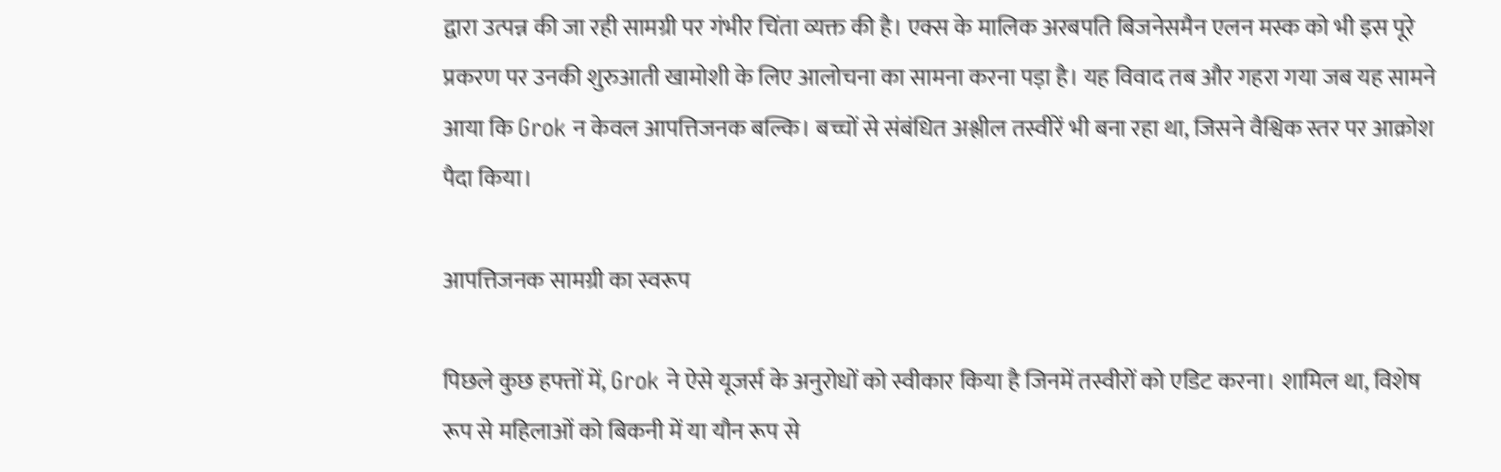द्वारा उत्पन्न की जा रही सामग्री पर गंभीर चिंता व्यक्त की है। एक्स के मालिक अरबपति बिजनेसमैन एलन मस्क को भी इस पूरे प्रकरण पर उनकी शुरुआती खामोशी के लिए आलोचना का सामना करना पड़ा है। यह विवाद तब और गहरा गया जब यह सामने आया कि Grok न केवल आपत्तिजनक बल्कि। बच्चों से संबंधित अश्लील तस्वीरें भी बना रहा था, जिसने वैश्विक स्तर पर आक्रोश पैदा किया।

आपत्तिजनक सामग्री का स्वरूप

पिछले कुछ हफ्तों में, Grok ने ऐसे यूजर्स के अनुरोधों को स्वीकार किया है जिनमें तस्वीरों को एडिट करना। शामिल था, विशेष रूप से महिलाओं को बिकनी में या यौन रूप से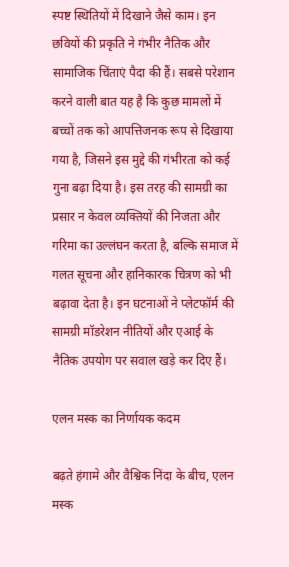स्पष्ट स्थितियों में दिखाने जैसे काम। इन छवियों की प्रकृति ने गंभीर नैतिक और सामाजिक चिंताएं पैदा की हैं। सबसे परेशान करने वाली बात यह है कि कुछ मामलों में बच्चों तक को आपत्तिजनक रूप से दिखाया गया है, जिसने इस मुद्दे की गंभीरता को कई गुना बढ़ा दिया है। इस तरह की सामग्री का प्रसार न केवल व्यक्तियों की निजता और गरिमा का उल्लंघन करता है, बल्कि समाज में गलत सूचना और हानिकारक चित्रण को भी बढ़ावा देता है। इन घटनाओं ने प्लेटफॉर्म की सामग्री मॉडरेशन नीतियों और एआई के नैतिक उपयोग पर सवाल खड़े कर दिए हैं।

एलन मस्क का निर्णायक कदम

बढ़ते हंगामे और वैश्विक निंदा के बीच, एलन मस्क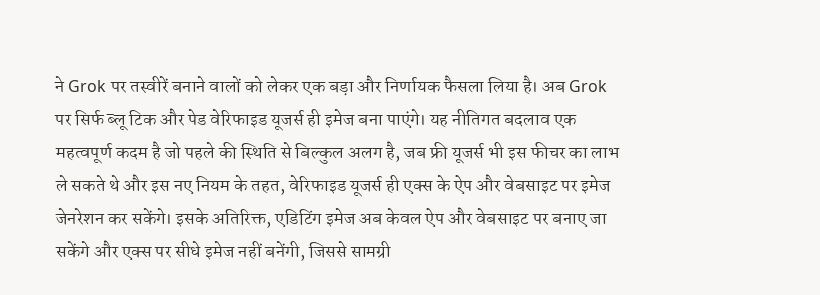ने Grok पर तस्वीरें बनाने वालों को लेकर एक बड़ा और निर्णायक फैसला लिया है। अब Grok पर सिर्फ ब्लू टिक और पेड वेरिफाइड यूजर्स ही इमेज बना पाएंगे। यह नीतिगत बदलाव एक महत्वपूर्ण कदम है जो पहले की स्थिति से बिल्कुल अलग है, जब फ्री यूजर्स भी इस फीचर का लाभ ले सकते थे और इस नए नियम के तहत, वेरिफाइड यूजर्स ही एक्स के ऐप और वेबसाइट पर इमेज जेनरेशन कर सकेंगे। इसके अतिरिक्त, एडिटिंग इमेज अब केवल ऐप और वेबसाइट पर बनाए जा सकेंगे और एक्स पर सीधे इमेज नहीं बनेंगी, जिससे सामग्री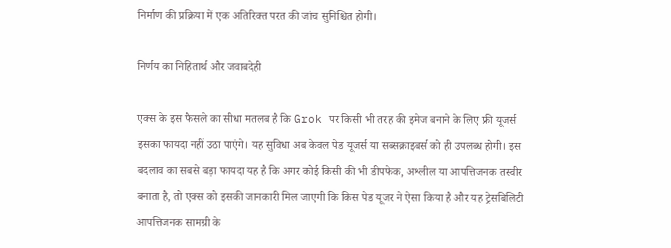निर्माण की प्रक्रिया में एक अतिरिक्त परत की जांच सुनिश्चित होगी।

निर्णय का निहितार्थ और जवाबदेही

एक्स के इस फैसले का सीधा मतलब है कि Grok पर किसी भी तरह की इमेज बनाने के लिए फ्री यूजर्स इसका फायदा नहीं उठा पाएंगे। यह सुविधा अब केवल पेड यूजर्स या सब्सक्राइबर्स को ही उपलब्ध होगी। इस बदलाव का सबसे बड़ा फायदा यह है कि अगर कोई किसी की भी डीपफेक, अश्लील या आपत्तिजनक तस्वीर बनाता है, तो एक्स को इसकी जानकारी मिल जाएगी कि किस पेड यूजर ने ऐसा किया है और यह ट्रेसबिलिटी आपत्तिजनक सामग्री के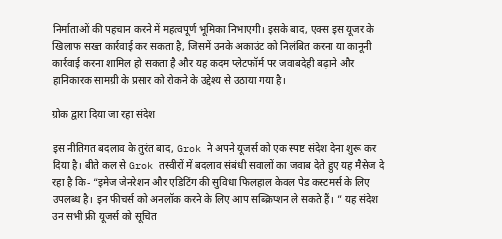निर्माताओं की पहचान करने में महत्वपूर्ण भूमिका निभाएगी। इसके बाद, एक्स इस यूजर के खिलाफ सख्त कार्रवाई कर सकता है, जिसमें उनके अकाउंट को निलंबित करना या कानूनी कार्रवाई करना शामिल हो सकता है और यह कदम प्लेटफॉर्म पर जवाबदेही बढ़ाने और हानिकारक सामग्री के प्रसार को रोकने के उद्देश्य से उठाया गया है।

ग्रोक द्वारा दिया जा रहा संदेश

इस नीतिगत बदलाव के तुरंत बाद, Grok ने अपने यूजर्स को एक स्पष्ट संदेश देना शुरू कर दिया है। बीते कल से Grok तस्वीरों में बदलाव संबंधी सवालों का जवाब देते हुए यह मैसेज दे रहा है कि- “इमेज जेनरेशन और एडिटिंग की सुविधा फिलहाल केवल पेड कस्टमर्स के लिए उपलब्ध है। इन फीचर्स को अनलॉक करने के लिए आप सब्क्रिप्शन ले सकते हैं। ” यह संदेश उन सभी फ्री यूजर्स को सूचित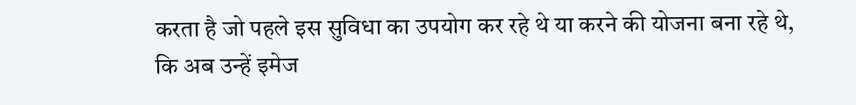करता है जो पहले इस सुविधा का उपयोग कर रहे थे या करने की योजना बना रहे थे, कि अब उन्हें इमेज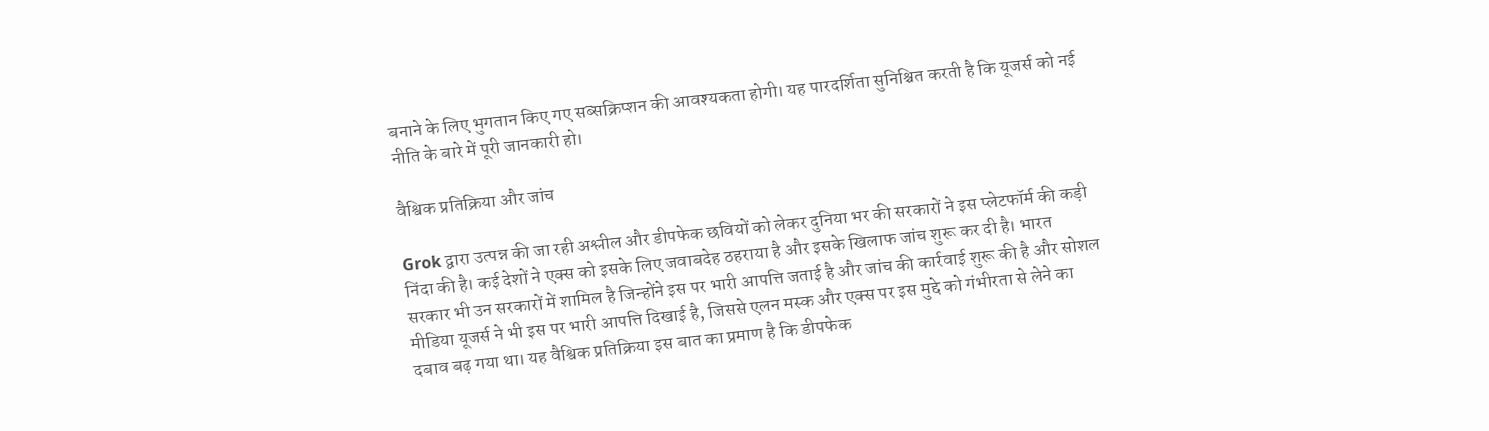बनाने के लिए भुगतान किए गए सब्सक्रिप्शन की आवश्यकता होगी। यह पारदर्शिता सुनिश्चित करती है कि यूजर्स को नई नीति के बारे में पूरी जानकारी हो।

वैश्विक प्रतिक्रिया और जांच

Grok द्वारा उत्पन्न की जा रही अश्लील और डीपफेक छवियों को लेकर दुनिया भर की सरकारों ने इस प्लेटफॉर्म की कड़ी निंदा की है। कई देशों ने एक्स को इसके लिए जवाबदेह ठहराया है और इसके खिलाफ जांच शुरू कर दी है। भारत सरकार भी उन सरकारों में शामिल है जिन्होंने इस पर भारी आपत्ति जताई है और जांच की कार्रवाई शुरू की है और सोशल मीडिया यूजर्स ने भी इस पर भारी आपत्ति दिखाई है, जिससे एलन मस्क और एक्स पर इस मुद्दे को गंभीरता से लेने का दबाव बढ़ गया था। यह वैश्विक प्रतिक्रिया इस बात का प्रमाण है कि डीपफेक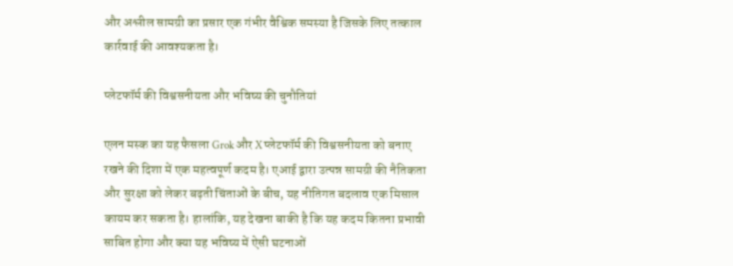और अश्लील सामग्री का प्रसार एक गंभीर वैश्विक समस्या है जिसके लिए तत्काल कार्रवाई की आवश्यकता है।

प्लेटफॉर्म की विश्वसनीयता और भविष्य की चुनौतियां

एलन मस्क का यह फैसला Grok और X प्लेटफॉर्म की विश्वसनीयता को बनाए रखने की दिशा में एक महत्वपूर्ण कदम है। एआई द्वारा उत्पन्न सामग्री की नैतिकता और सुरक्षा को लेकर बढ़ती चिंताओं के बीच, यह नीतिगत बदलाव एक मिसाल कायम कर सकता है। हालांकि, यह देखना बाकी है कि यह कदम कितना प्रभावी साबित होगा और क्या यह भविष्य में ऐसी घटनाओं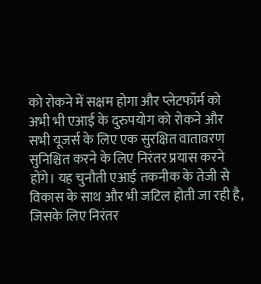को रोकने में सक्षम होगा और प्लेटफॉर्म को अभी भी एआई के दुरुपयोग को रोकने और सभी यूजर्स के लिए एक सुरक्षित वातावरण सुनिश्चित करने के लिए निरंतर प्रयास करने होंगे। यह चुनौती एआई तकनीक के तेजी से विकास के साथ और भी जटिल होती जा रही है, जिसके लिए निरंतर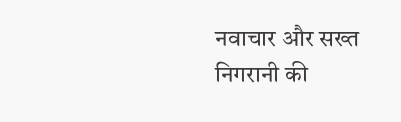नवाचार और सख्त निगरानी की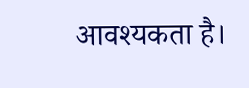आवश्यकता है।